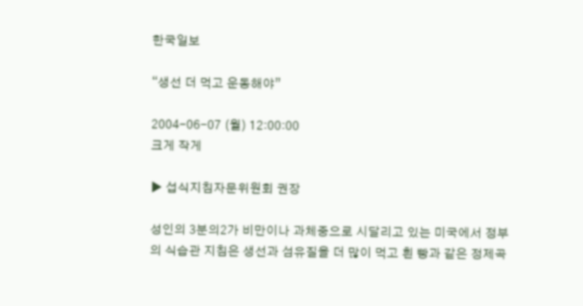한국일보

“생선 더 먹고 운동해야”

2004-06-07 (월) 12:00:00
크게 작게

▶ 섭식지침자문위원회 권장

성인의 3분의2가 비만이나 과체중으로 시달리고 있는 미국에서 정부의 식습관 지침은 생선과 섬유질을 더 많이 먹고 흰 빵과 같은 정제곡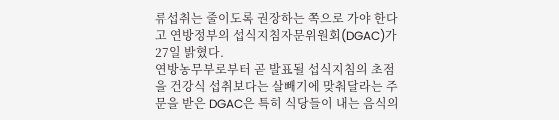류섭취는 줄이도록 권장하는 쪽으로 가야 한다고 연방정부의 섭식지침자문위원회(DGAC)가 27일 밝혔다.
연방농무부로부터 곧 발표될 섭식지침의 초점을 건강식 섭취보다는 살빼기에 맞춰달라는 주문을 받은 DGAC은 특히 식당들이 내는 음식의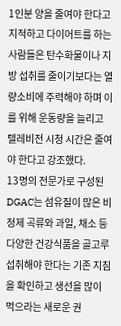1인분 양을 줄여야 한다고 지적하고 다이어트를 하는 사람들은 탄수화물이나 지방 섭취를 줄이기보다는 열량소비에 주력해야 하며 이를 위해 운동량을 늘리고 텔레비전 시청 시간은 줄여야 한다고 강조했다.
13명의 전문가로 구성된 DGAC는 섬유질이 많은 비정제 곡류와 과일, 채소 등 다양한 건강식품을 골고루 섭취해야 한다는 기존 지침을 확인하고 생선을 많이 먹으라는 새로운 권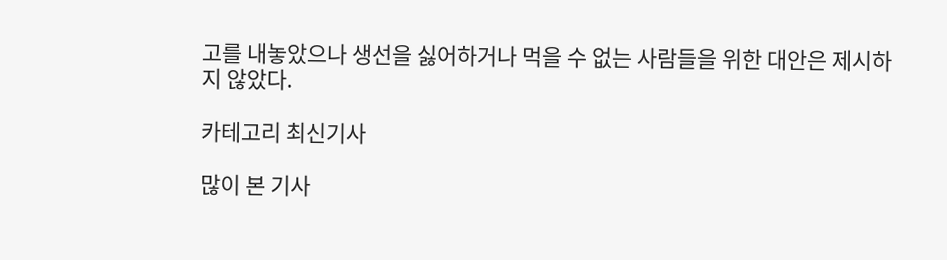고를 내놓았으나 생선을 싫어하거나 먹을 수 없는 사람들을 위한 대안은 제시하지 않았다.

카테고리 최신기사

많이 본 기사